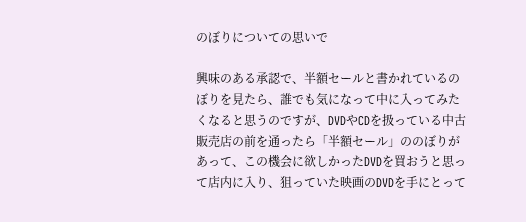のぼりについての思いで

興味のある承認で、半額セールと書かれているのぼりを見たら、誰でも気になって中に入ってみたくなると思うのですが、DVDやCDを扱っている中古販売店の前を通ったら「半額セール」ののぼりがあって、この機会に欲しかったDVDを買おうと思って店内に入り、狙っていた映画のDVDを手にとって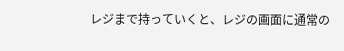レジまで持っていくと、レジの画面に通常の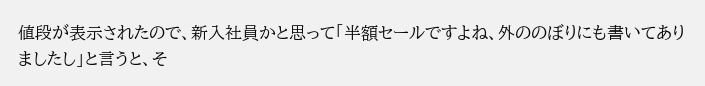値段が表示されたので、新入社員かと思って「半額セールですよね、外ののぼりにも書いてありましたし」と言うと、そ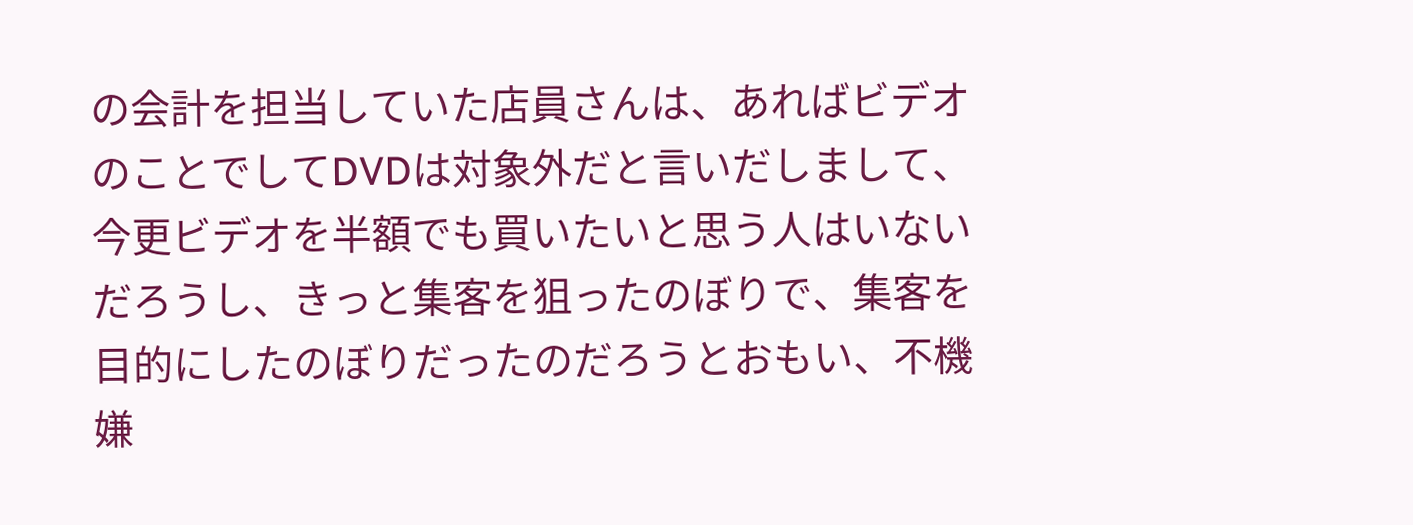の会計を担当していた店員さんは、あればビデオのことでしてDVDは対象外だと言いだしまして、今更ビデオを半額でも買いたいと思う人はいないだろうし、きっと集客を狙ったのぼりで、集客を目的にしたのぼりだったのだろうとおもい、不機嫌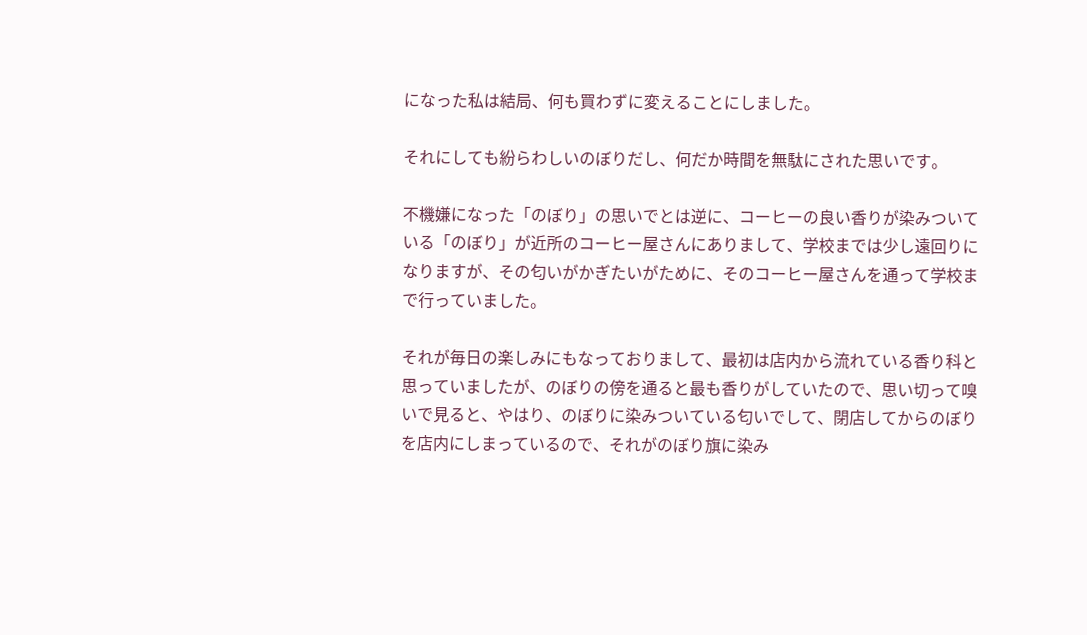になった私は結局、何も買わずに変えることにしました。

それにしても紛らわしいのぼりだし、何だか時間を無駄にされた思いです。

不機嫌になった「のぼり」の思いでとは逆に、コーヒーの良い香りが染みついている「のぼり」が近所のコーヒー屋さんにありまして、学校までは少し遠回りになりますが、その匂いがかぎたいがために、そのコーヒー屋さんを通って学校まで行っていました。

それが毎日の楽しみにもなっておりまして、最初は店内から流れている香り科と思っていましたが、のぼりの傍を通ると最も香りがしていたので、思い切って嗅いで見ると、やはり、のぼりに染みついている匂いでして、閉店してからのぼりを店内にしまっているので、それがのぼり旗に染み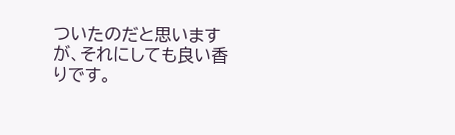ついたのだと思いますが、それにしても良い香りです。